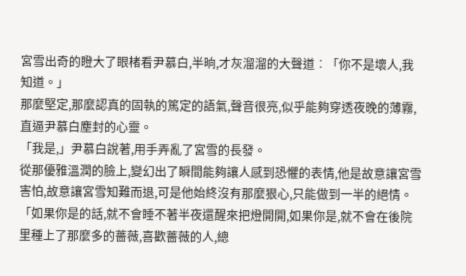宮雪出奇的瞪大了眼楮看尹慕白,半晌,才灰溜溜的大聲道︰「你不是壞人,我知道。」
那麼堅定,那麼認真的固執的篤定的語氣,聲音很亮,似乎能夠穿透夜晚的薄霧,直逼尹慕白塵封的心靈。
「我是,」尹慕白說著,用手弄亂了宮雪的長發。
從那優雅溫潤的臉上,變幻出了瞬間能夠讓人感到恐懼的表情,他是故意讓宮雪害怕,故意讓宮雪知難而退,可是他始終沒有那麼狠心,只能做到一半的絕情。
「如果你是的話,就不會睡不著半夜還醒來把燈開開,如果你是,就不會在後院里種上了那麼多的薔薇,喜歡薔薇的人,總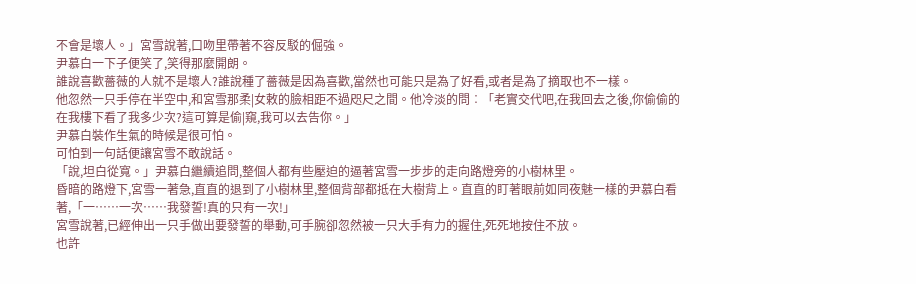不會是壞人。」宮雪說著,口吻里帶著不容反駁的倔強。
尹慕白一下子便笑了,笑得那麼開朗。
誰說喜歡薔薇的人就不是壞人?誰說種了薔薇是因為喜歡,當然也可能只是為了好看,或者是為了摘取也不一樣。
他忽然一只手停在半空中,和宮雪那柔|女敕的臉相距不過咫尺之間。他冷淡的問︰「老實交代吧,在我回去之後,你偷偷的在我樓下看了我多少次?這可算是偷|窺,我可以去告你。」
尹慕白裝作生氣的時候是很可怕。
可怕到一句話便讓宮雪不敢說話。
「說,坦白從寬。」尹慕白繼續追問,整個人都有些壓迫的逼著宮雪一步步的走向路燈旁的小樹林里。
昏暗的路燈下,宮雪一著急,直直的退到了小樹林里,整個背部都抵在大樹背上。直直的盯著眼前如同夜魅一樣的尹慕白看著,「一……一次……我發誓!真的只有一次!」
宮雪說著,已經伸出一只手做出要發誓的舉動,可手腕卻忽然被一只大手有力的握住,死死地按住不放。
也許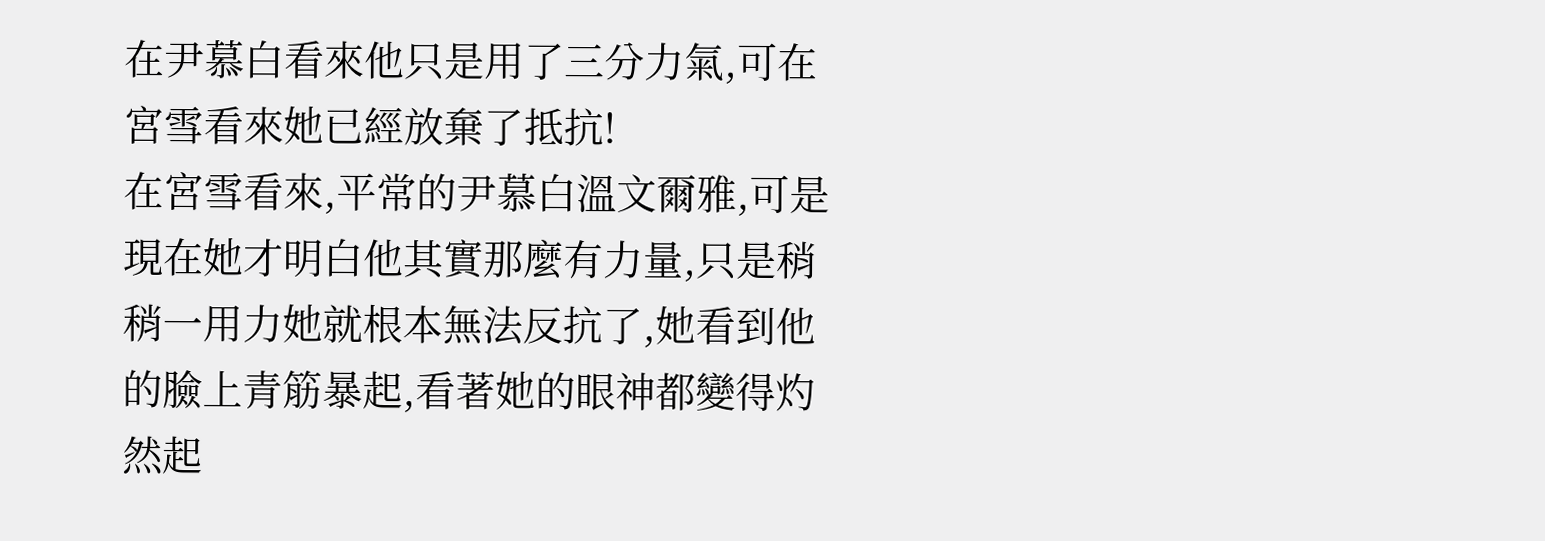在尹慕白看來他只是用了三分力氣,可在宮雪看來她已經放棄了抵抗!
在宮雪看來,平常的尹慕白溫文爾雅,可是現在她才明白他其實那麼有力量,只是稍稍一用力她就根本無法反抗了,她看到他的臉上青筋暴起,看著她的眼神都變得灼然起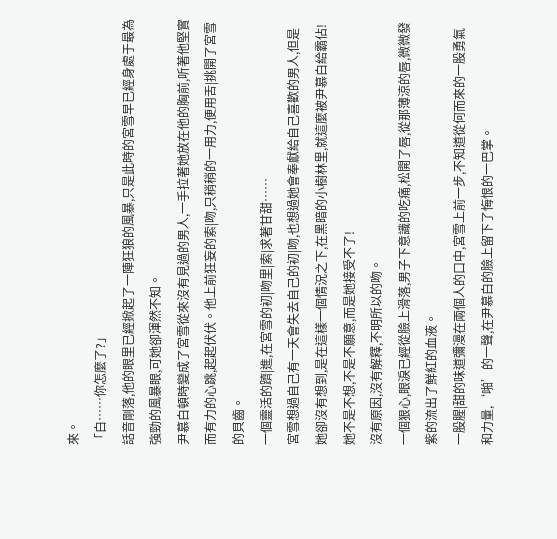來。
「白……你怎麼了?」
話音剛落,他的眼里已經掀起了一陣狂狼的風暴,只是此時的宮雪早已經身處于最為強勁的風暴眼,可她卻渾然不知。
尹慕白頓時變成了宮雪從來沒有見過的男人,一手拉著她放在他的胸前,听著他堅實而有力的心跳,起起伏伏。他上前狂妄的索|吻,只稍稍的一用力,便用舌|挑開了宮雪的貝齒。
一個靈活的躋|進,在宮雪的初|吻里|索|求著甘甜……
宮雪想過自己有一天會失去自己的初|吻,也想過她會奉獻給自己喜歡的男人,但是她卻沒有想到,是在這樣一個情況之下,在黑暗的小樹林里,就這麼被尹慕白給霸佔!
她不是不想,不是不願意,而是她接受不了!
沒有原因,沒有解釋,不明所以的吻。
一個狠心,眼淚已經從臉上滑落,男子下意識的吃痛,松開了唇,從那薄涼的唇,微微發紫的流出了鮮紅的血液。
一股腥|甜的味道彌漫在兩個人的口中,宮雪上前一步,不知道從何而來的一股勇氣和力量,‘啪’的一聲,在尹慕白的臉上留下了悔恨的一巴掌。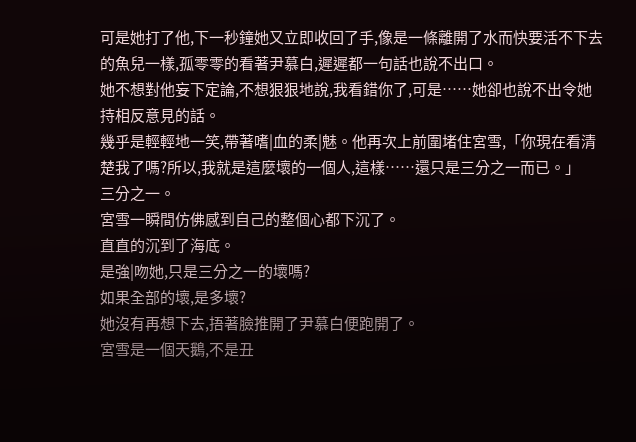可是她打了他,下一秒鐘她又立即收回了手,像是一條離開了水而快要活不下去的魚兒一樣,孤零零的看著尹慕白,遲遲都一句話也說不出口。
她不想對他妄下定論,不想狠狠地說,我看錯你了,可是……她卻也說不出令她持相反意見的話。
幾乎是輕輕地一笑,帶著嗜|血的柔|魅。他再次上前圍堵住宮雪,「你現在看清楚我了嗎?所以,我就是這麼壞的一個人,這樣……還只是三分之一而已。」
三分之一。
宮雪一瞬間仿佛感到自己的整個心都下沉了。
直直的沉到了海底。
是強|吻她,只是三分之一的壞嗎?
如果全部的壞,是多壞?
她沒有再想下去,捂著臉推開了尹慕白便跑開了。
宮雪是一個天鵝,不是丑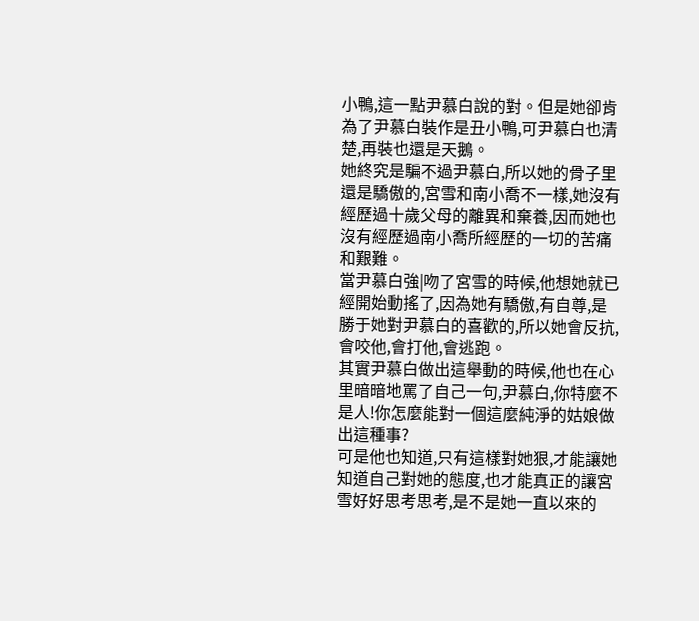小鴨,這一點尹慕白說的對。但是她卻肯為了尹慕白裝作是丑小鴨,可尹慕白也清楚,再裝也還是天鵝。
她終究是騙不過尹慕白,所以她的骨子里還是驕傲的,宮雪和南小喬不一樣,她沒有經歷過十歲父母的離異和棄養,因而她也沒有經歷過南小喬所經歷的一切的苦痛和艱難。
當尹慕白強|吻了宮雪的時候,他想她就已經開始動搖了,因為她有驕傲,有自尊,是勝于她對尹慕白的喜歡的,所以她會反抗,會咬他,會打他,會逃跑。
其實尹慕白做出這舉動的時候,他也在心里暗暗地罵了自己一句,尹慕白,你特麼不是人!你怎麼能對一個這麼純淨的姑娘做出這種事?
可是他也知道,只有這樣對她狠,才能讓她知道自己對她的態度,也才能真正的讓宮雪好好思考思考,是不是她一直以來的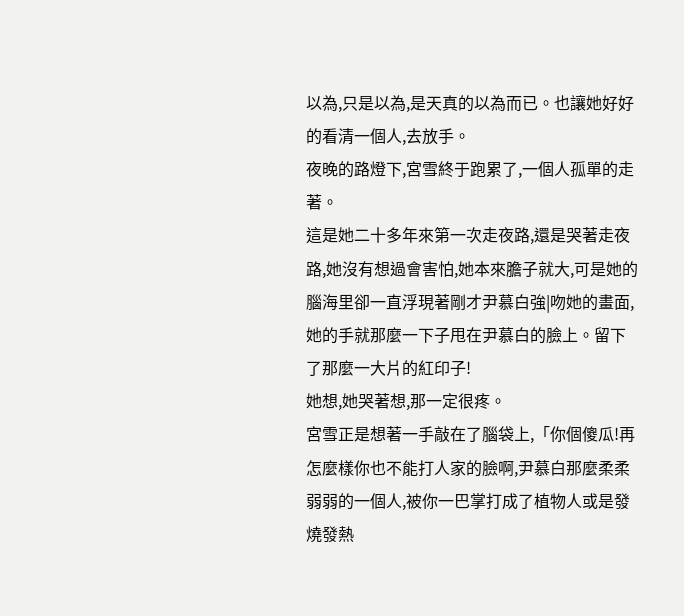以為,只是以為,是天真的以為而已。也讓她好好的看清一個人,去放手。
夜晚的路燈下,宮雪終于跑累了,一個人孤單的走著。
這是她二十多年來第一次走夜路,還是哭著走夜路,她沒有想過會害怕,她本來膽子就大,可是她的腦海里卻一直浮現著剛才尹慕白強|吻她的畫面,她的手就那麼一下子甩在尹慕白的臉上。留下了那麼一大片的紅印子!
她想,她哭著想,那一定很疼。
宮雪正是想著一手敲在了腦袋上,「你個傻瓜!再怎麼樣你也不能打人家的臉啊,尹慕白那麼柔柔弱弱的一個人,被你一巴掌打成了植物人或是發燒發熱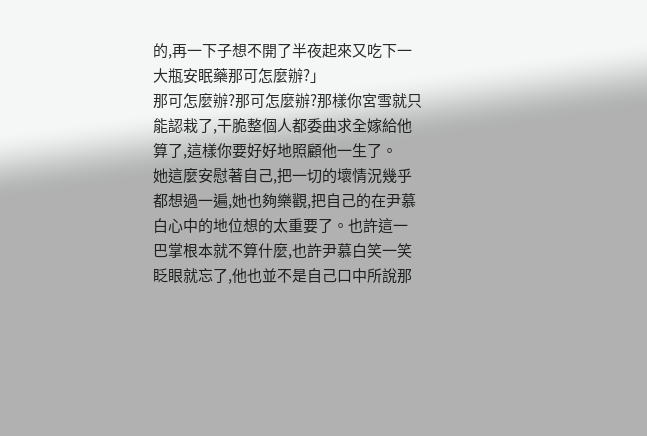的,再一下子想不開了半夜起來又吃下一大瓶安眠藥那可怎麼辦?」
那可怎麼辦?那可怎麼辦?那樣你宮雪就只能認栽了,干脆整個人都委曲求全嫁給他算了,這樣你要好好地照顧他一生了。
她這麼安慰著自己,把一切的壞情況幾乎都想過一遍,她也夠樂觀,把自己的在尹慕白心中的地位想的太重要了。也許這一巴掌根本就不算什麼,也許尹慕白笑一笑眨眼就忘了,他也並不是自己口中所說那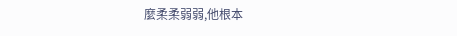麼柔柔弱弱,他根本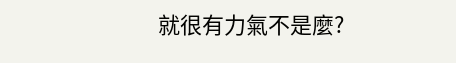就很有力氣不是麼?